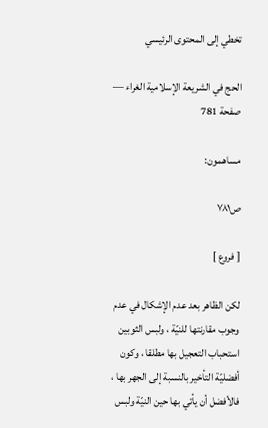تخطي إلى المحتوى الرئيسي

الحج في الشريعة الإسلامية الغراء — صفحة 781

مساهمون:

ص٧٨١

[ فروع ]

لكن الظاهر بعد عدم الإشكال في عدم وجوب مقارنتها للنيّة ، ولبس الثوبين استحباب التعجيل بها مطلقا ، وكون أفضليّة التأخير بالنسبة إلى الجهر بها ، فالأفضل أن يأتي بها حين النيّة ولبس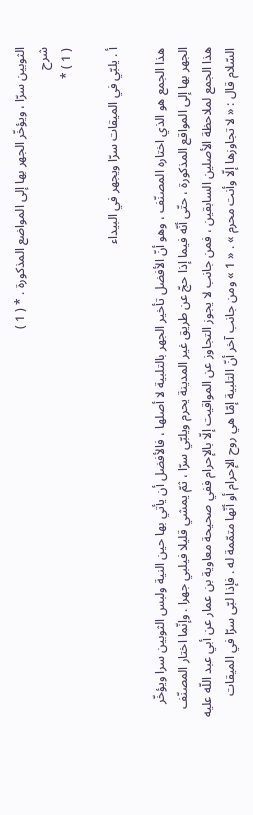الثوبين سرّا ، ويؤخّر الجهر بها إلى المواضع المذكورة . * ( 1 )
شرح
( 1 ) *

أ . يلبّي في الميقات سرّا ويجهر في البيداء

هذا الجمع هو الذي اختاره المصنّف ، وهو أنّ الأفضل تأخير الجهر بالتلبية لا أصلها ، فالأفضل أن يأتي بها حين النية ولبس الثوبين سرا ويؤخّر الجهر بها إلى المواقع المذكورة ، حتّى أنّه فيما إذا حجّ عن طريق غير المدينة يحرم ويلبّي سرّا ، ثمّ يمشي قليلا فيلبي جهرا . وإنّما اختار المصنّف هذا الجمع لملاحظة الأصلين السابقين ، فمن جانب لا يجوز التجاوز عن المواقيت إلّا بالإحرام ففي صحيحة معاوية بن عمار عن أبي عبد اللّه عليه السّلام قال : « لا تجاوزها إلّا وأنت محرم » . « 1 » ومن جانب آخر أنّ التلبية إمّا هي روح الإحرام أو أنّها متمّمة له . فإذا لبّى سرّا في الميقات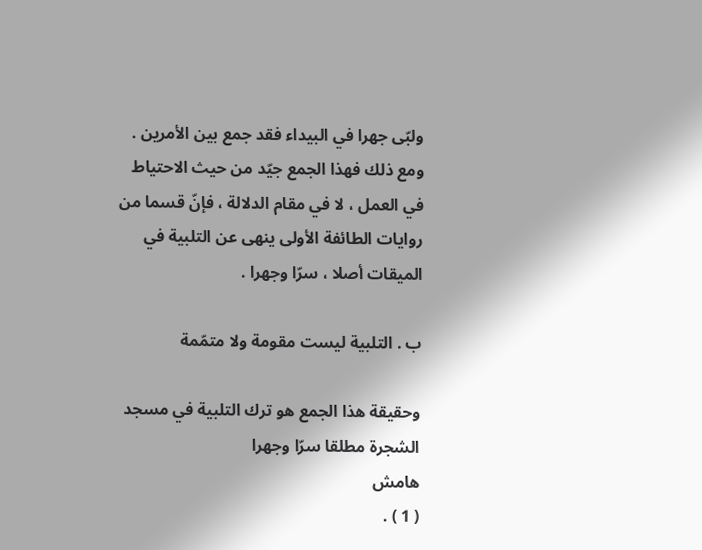ولبّى جهرا في البيداء فقد جمع بين الأمرين . ومع ذلك فهذا الجمع جيّد من حيث الاحتياط في العمل ، لا في مقام الدلالة ، فإنّ قسما من روايات الطائفة الأولى ينهى عن التلبية في الميقات أصلا ، سرّا وجهرا .

ب . التلبية ليست مقومة ولا متمّمة

وحقيقة هذا الجمع هو ترك التلبية في مسجد الشجرة مطلقا سرّا وجهرا
هامش
( 1 ) .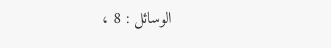الوسائل : 8 ،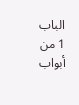الباب 1 من أبواب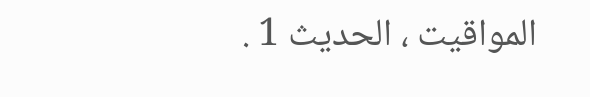المواقيت ، الحديث 1 .